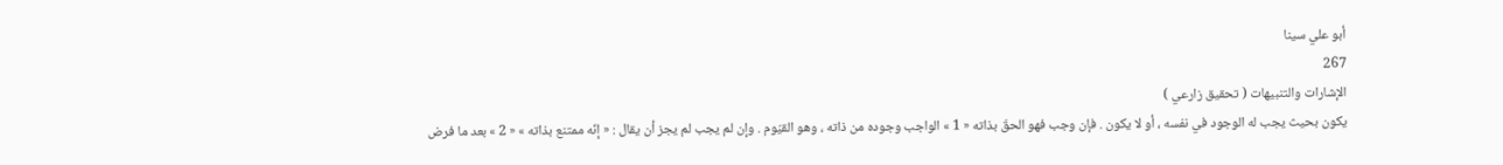أبو علي سينا
267
الإشارات والتنبيهات ( تحقيق زارعي )
يكون بحيث يجب له الوجود في نفسه ، أو لا يكون . فإن وجب فهو الحقّ بذاته « 1 » الواجب وجوده من ذاته ، وهو القيّوم . وإن لم يجب لم يجز أن يقال : « إنّه ممتنع بذاته » « 2 » بعد ما فرض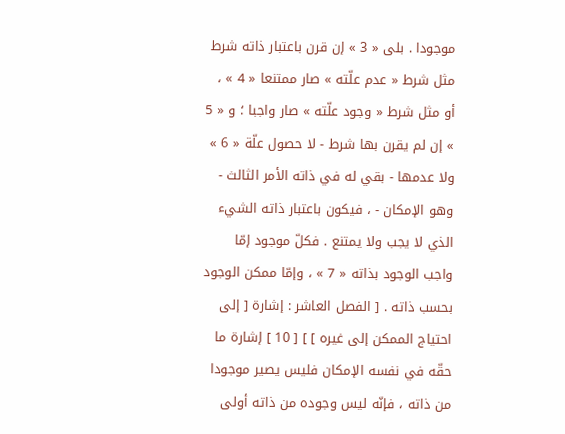موجودا . بلى « 3 » إن قرن باعتبار ذاته شرط مثل شرط « عدم علّته » صار ممتنعا « 4 » ، أو مثل شرط « وجود علّته » صار واجبا ؛ و « 5 » إن لم يقرن بها شرط - لا حصول علّة « 6 » ولا عدمها - بقي له في ذاته الأمر الثالث - وهو الإمكان - ، فيكون باعتبار ذاته الشيء الذي لا يجب ولا يمتنع . فكلّ موجود إمّا واجب الوجود بذاته « 7 » ، وإمّا ممكن الوجود بحسب ذاته . [ الفصل العاشر : إشارة [ إلى احتياج الممكن إلى غيره ] ] [ 10 ] إشارة ما حقّه في نفسه الإمكان فليس يصير موجودا من ذاته ، فإنّه ليس وجوده من ذاته أولى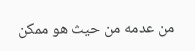من عدمه من حيث هو ممكن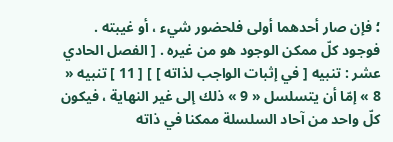؛ فإن صار أحدهما أولى فلحضور شيء ، أو غيبته . فوجود كلّ ممكن الوجود هو من غيره . [ الفصل الحادي عشر : تنبيه [ في إثبات الواجب لذاته ] ] [ 11 ] تنبيه « 8 » إمّا أن يتسلسل « 9 » ذلك إلى غير النهاية ، فيكون كلّ واحد من آحاد السلسلة ممكنا في ذاته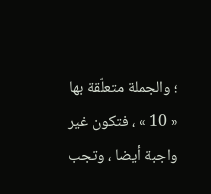؛ والجملة متعلّقة بها « 10 » ، فتكون غير واجبة أيضا ، وتجب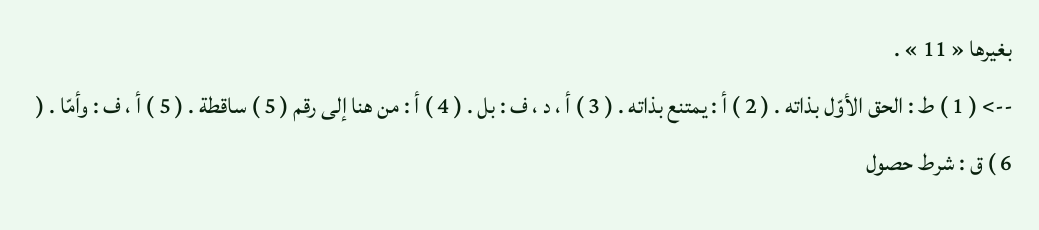بغيرها « 11 » .
--> ( 1 ) ط : الحق الأوّل بذاته . ( 2 ) أ : يمتنع بذاته . ( 3 ) أ ، د ، ف : بل . ( 4 ) أ : من هنا إلى رقم ( 5 ) ساقطة . ( 5 ) أ ، ف : وأمّا . ( 6 ) ق : شرط حصول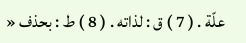علّة . ( 7 ) ق : لذاته . ( 8 ) ط : بحذف «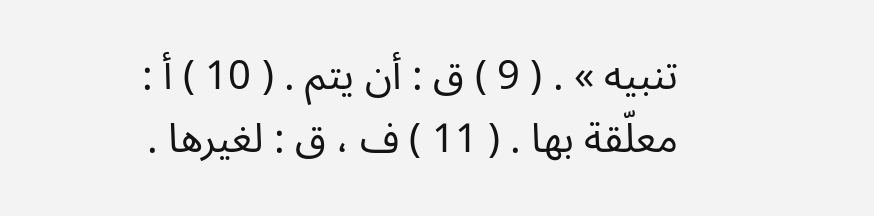تنبيه » . ( 9 ) ق : أن يتم . ( 10 ) أ : معلّقة بها . ( 11 ) ف ، ق : لغيرها .